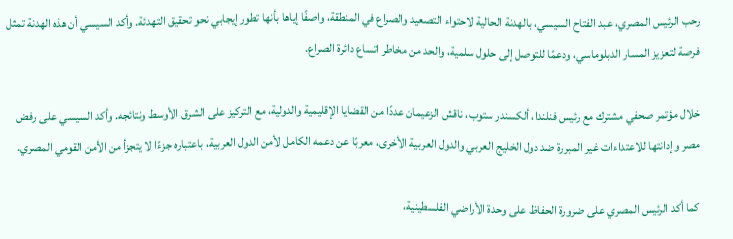رحب الرئيس المصري، عبد الفتاح السيسي، بالهدنة الحالية لاحتواء التصعيد والصراع في المنطقة، واصفًا إياها بأنها تطور إيجابي نحو تحقيق التهدئة. وأكد السيسي أن هذه الهدنة تمثل فرصة لتعزيز المسار الدبلوماسي، ودعمًا للتوصل إلى حلول سلمية، والحد من مخاطر اتساع دائرة الصراع.

خلال مؤتمر صحفي مشترك مع رئيس فنلندا، ألكسندر ستوب، ناقش الزعيمان عددًا من القضايا الإقليمية والدولية، مع التركيز على الشرق الأوسط ونتائجه. وأكد السيسي على رفض مصر وإدانتها للاعتداءات غير المبررة ضد دول الخليج العربي والدول العربية الأخرى، معربًا عن دعمه الكامل لأمن الدول العربية، باعتباره جزءًا لا يتجزأ من الأمن القومي المصري.

كما أكد الرئيس المصري على ضرورة الحفاظ على وحدة الأراضي الفلسطينية،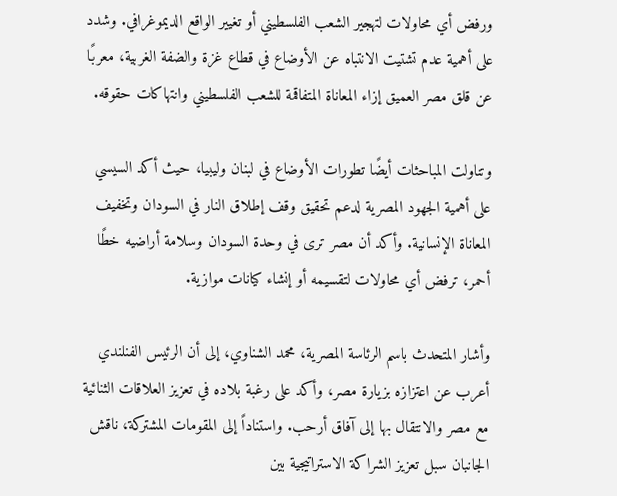ورفض أي محاولات لتهجير الشعب الفلسطيني أو تغيير الواقع الديموغرافي. وشدد على أهمية عدم تشتيت الانتباه عن الأوضاع في قطاع غزة والضفة الغربية، معربًا عن قلق مصر العميق إزاء المعاناة المتفاقمة للشعب الفلسطيني وانتهاكات حقوقه.

وتناولت المباحثات أيضًا تطورات الأوضاع في لبنان وليبيا، حيث أكد السيسي على أهمية الجهود المصرية لدعم تحقيق وقف إطلاق النار في السودان وتخفيف المعاناة الإنسانية. وأكد أن مصر ترى في وحدة السودان وسلامة أراضيه خطًا أحمر، ترفض أي محاولات لتقسيمه أو إنشاء كيانات موازية.

وأشار المتحدث باسم الرئاسة المصرية، محمد الشناوي، إلى أن الرئيس الفنلندي أعرب عن اعتزازه بزيارة مصر، وأكد على رغبة بلاده في تعزيز العلاقات الثنائية مع مصر والانتقال بها إلى آفاق أرحب. واستناداً إلى المقومات المشتركة، ناقش الجانبان سبل تعزيز الشراكة الاستراتيجية بين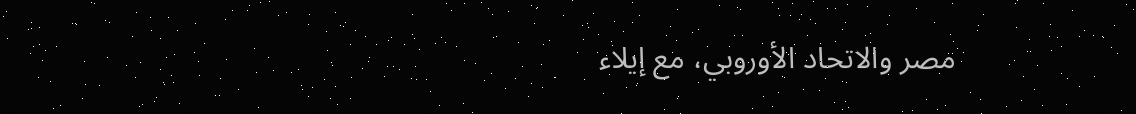مصر والاتحاد الأوروبي، مع إيلاء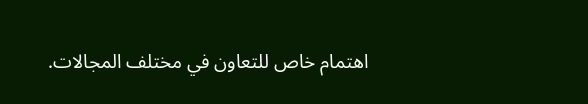اهتمام خاص للتعاون في مختلف المجالات.